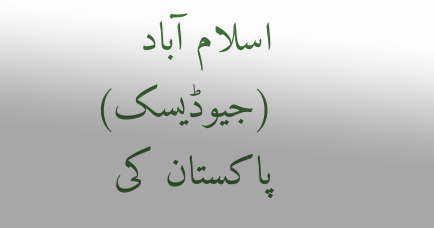اسلام آباد (جیوڈیسک) پاکستان کی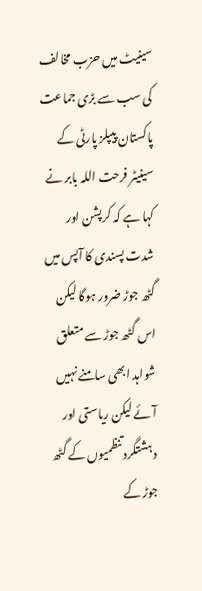سینیٹ میں حزب مخالف کی سب سے بڑی جماعت پاکستان پیپلز پارٹی کے سینیٹر فرحت اللہ بابر نے کہا ہے کہ کرپشن اور شدت پسندی کا آپس میں گٹھ جوڑ ضرور ہوگا لیکن اس گٹھ جوڑ سے متعلق شواہد ابھی سامنے نہیں آئے لیکن ریاستی اور دہشتگرد تنظمیوں کے گٹھ جوڑ کے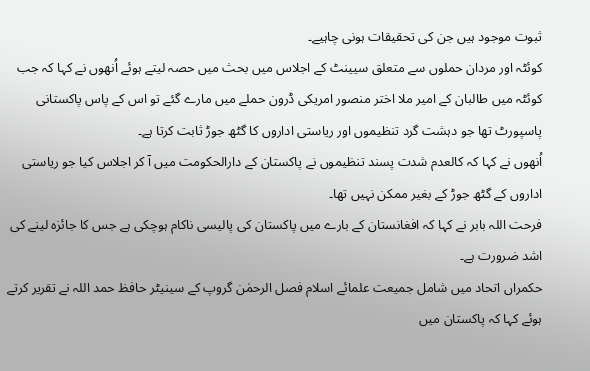ثبوت موجود ہیں جن کی تحقیقات ہونی چاہیے۔
کوئٹہ اور مردان حملوں سے متعلق سیینٹ کے اجلاس میں بحث میں حصہ لیتے ہوئے اُنھوں نے کہا کہ جب کوئٹہ میں طالبان کے امیر ملا اختر منصور امریکی ڈرون حملے میں مارے گئے تو اس کے پاس پاکستانی پاسپورٹ تھا جو دہشت گرد تنظیموں اور ریاستی اداروں کا گٹھ جوڑ ثابت کرتا ہے۔
اُنھوں نے کہا کہ کالعدم شدت پسند تنظیموں نے پاکستان کے دارالحکومت میں آ کر اجلاس کیا جو ریاستی اداروں کے گٹھ جوڑ کے بغیر ممکن نہیں تھا۔
فرحت اللہ بابر نے کہا کہ افغانستان کے بارے میں پاکستان کی پالیسی ناکام ہوچکی ہے جس کا جائزہ لینے کی اشد ضرورت ہے۔
حکمراں اتحاد میں شامل جمیعت علمائے اسلام فصل الرحمٰن گروپ کے سینیٹر حافظ حمد اللہ نے تقریر کرتے ہوئے کہا کہ پاکستان میں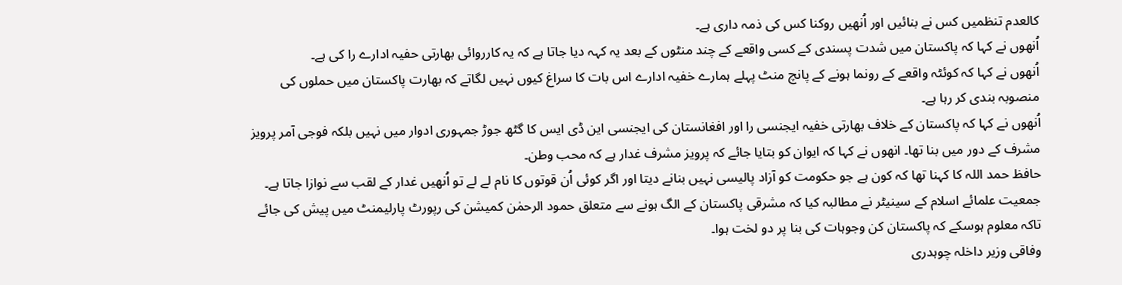کالعدم تنظمیں کس نے بنائیں اور اُنھیں روکنا کس کی ذمہ داری ہے۔
اُنھوں نے کہا کہ پاکستان میں شدت پسندی کے کسی واقعے کے چند منٹوں کے بعد یہ کہہ دیا جاتا ہے کہ یہ کارروائی بھارتی حفیہ ادارے را کی ہے۔
اُنھوں نے کہا کہ کوئٹہ واقعے کے رونما ہونے کے پانچ منٹ پہلے ہمارے خفیہ ادارے اس بات کا سراغ کیوں نہیں لگاتے کہ بھارت پاکستان میں حملوں کی منصوبہ بندی کر رہا ہے۔
اُنھوں نے کہا کہ پاکستان کے خلاف بھارتی خفیہ ایجنسی را اور افغانستان کی ایجنسی این ڈی ایس کا گٹھ جوڑ جمہوری ادوار میں نہیں بلکہ فوجی آمر پرویز مشرف کے دور میں بنا تھا۔ انھوں نے کہا کہ ایوان کو بتایا جائے کہ پرویز مشرف غدار ہے کہ محب وطن۔
حافظ حمد اللہ کا کہنا تھا کہ کون ہے جو حکومت کو آزاد پالیسی نہیں بنانے دیتا اور اگر کوئی اُن قوتوں کا نام لے لے تو اُنھیں غدار کے لقب سے نوازا جاتا ہے۔
جمعیت علمائے اسلام کے سینیٹر نے مطالبہ کیا کہ مشرقی پاکستان کے الگ ہونے سے متعلق حمود الرحمٰن کمیشن کی رپورٹ پارلیمنٹ میں پیش کی جائے تاکہ معلوم ہوسکے کہ پاکستان کن وجوہات کی بنا پر دو لخت ہوا۔
وفاقی وزیر داخلہ چوہدری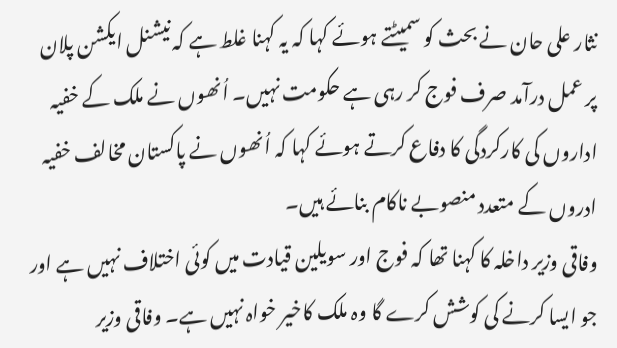نثار علی حان نے بحث کو سمیٹتے ہوئے کہا کہ یہ کہنا غلط ہے کہ نیشنل ایکشن پلان پر عمل درآمد صرف فوج کر رہی ہے حکومت نہیں۔ اُنھوں نے ملک کے خفیہ اداروں کی کارکردگی کا دفاع کرتے ہوئے کہا کہ اُنھوں نے پاکستان مخالف خفیہ ادروں کے متعدد منصوبے ناکام بنائے ہیں۔
وفاقی وزیر داخلہ کا کہنا تھا کہ فوج اور سویلین قیادت میں کوئی اختلاف نہیں ہے اور جو ایسا کرنے کی کوشش کرے گا وہ ملک کاخیر خواہ نہیں ہے۔ وفاقی وزیر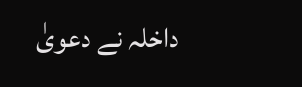داخلہ نے دعویٰ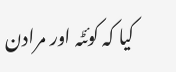کیا کہ کوئٹہ اور مرادن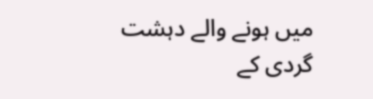میں ہونے والے دہشت گردی کے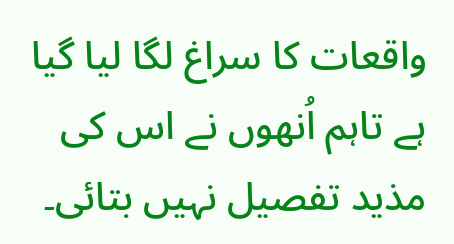واقعات کا سراغ لگا لیا گیا ہے تاہم اُنھوں نے اس کی مذید تفصیل نہیں بتائی۔